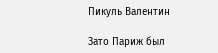Пикуль Валентин

Зато Париж был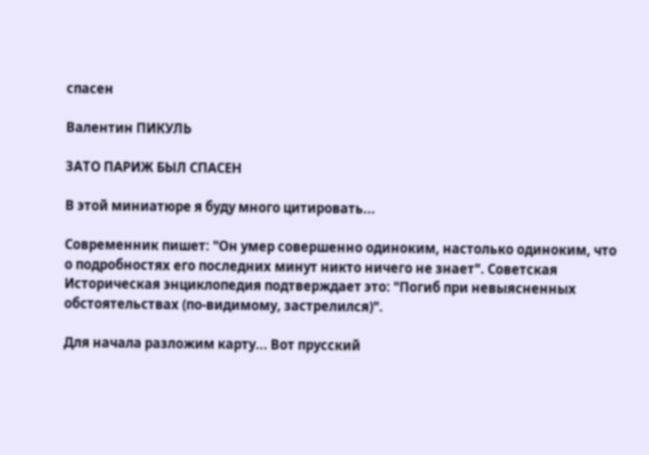спасен

Валентин ПИКУЛЬ

ЗАТО ПАРИЖ БЫЛ СПАСЕН

В этой миниатюре я буду много цитировать...

Современник пишет: "Он умер совершенно одиноким, настолько одиноким, что о подробностях его последних минут никто ничего не знает". Советская Историческая энциклопедия подтверждает это: "Погиб при невыясненных обстоятельствах (по-видимому, застрелился)".

Для начала разложим карту... Вот прусский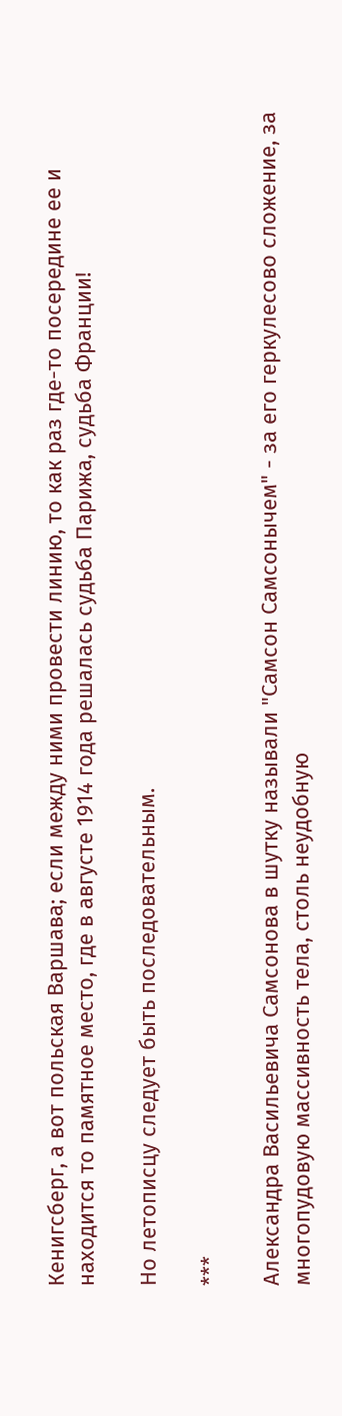Кенигсберг, а вот польская Варшава; если между ними провести линию, то как раз где-то посередине ее и находится то памятное место, где в августе 1914 года решалась судьба Парижа, судьба Франции!

Но летописцу следует быть последовательным.

***

Александра Васильевича Самсонова в шутку называли "Самсон Самсонычем" - за его геркулесово сложение, за многопудовую массивность тела, столь неудобную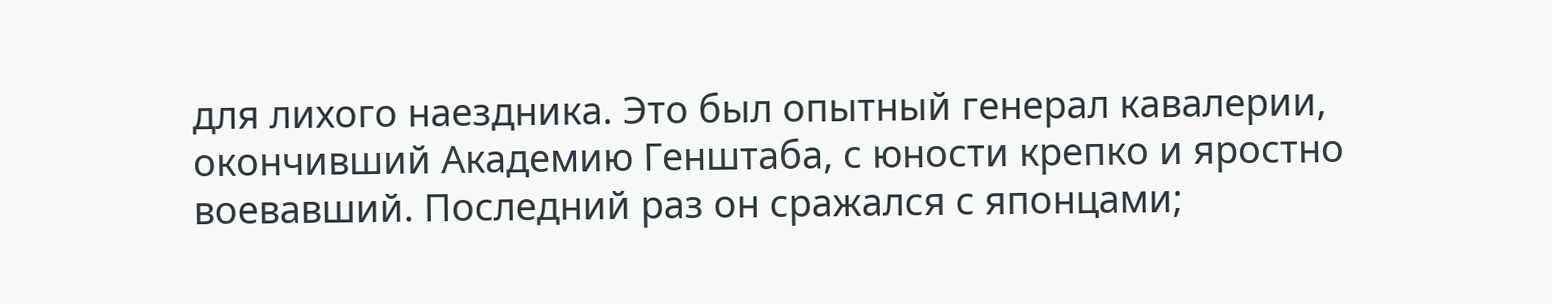для лихого наездника. Это был опытный генерал кавалерии, окончивший Академию Генштаба, с юности крепко и яростно воевавший. Последний раз он сражался с японцами;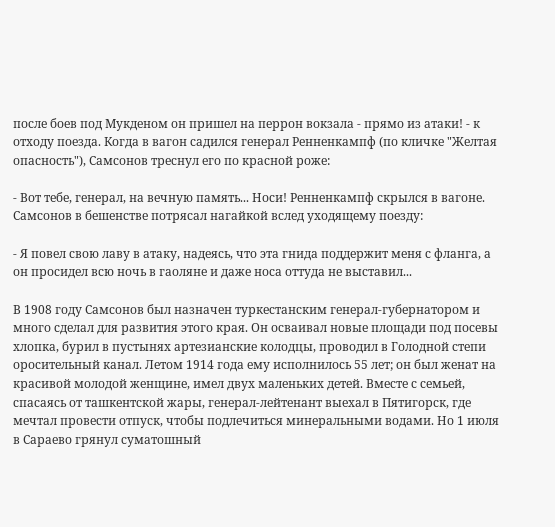после боев под Мукденом он пришел на перрон вокзала - прямо из атаки! - к отходу поезда. Когда в вагон садился генерал Ренненкампф (по кличке "Желтая опасность"), Самсонов треснул его по красной роже:

- Вот тебе, генерал, на вечную память... Носи! Ренненкампф скрылся в вагоне. Самсонов в бешенстве потрясал нагайкой вслед уходящему поезду:

- Я повел свою лаву в атаку, надеясь, что эта гнида поддержит меня с фланга, а он просидел всю ночь в гаоляне и даже носа оттуда не выставил...

В 1908 году Самсонов был назначен туркестанским генерал-губернатором и много сделал для развития этого края. Он осваивал новые площади под посевы хлопка, бурил в пустынях артезианские колодцы, проводил в Голодной степи оросительный канал. Летом 1914 года ему исполнилось 55 лет; он был женат на красивой молодой женщине, имел двух маленьких детей. Вместе с семьей, спасаясь от ташкентской жары, генерал-лейтенант выехал в Пятигорск, где мечтал провести отпуск, чтобы подлечиться минеральными водами. Но 1 июля в Сараево грянул суматошный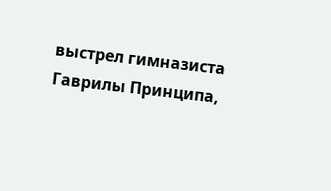выстрел гимназиста Гаврилы Принципа,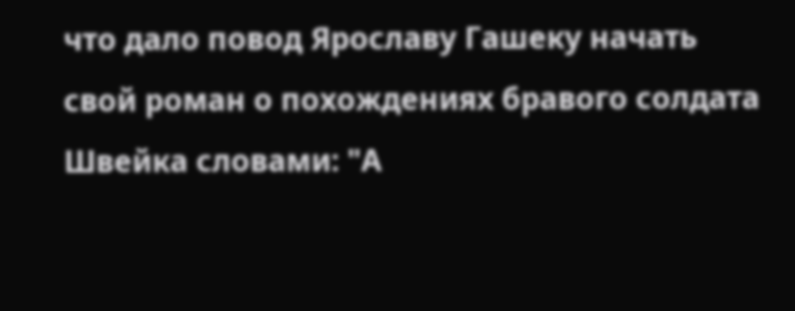что дало повод Ярославу Гашеку начать свой роман о похождениях бравого солдата Швейка словами: "А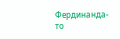Фердинанда-то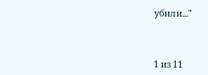убили..."



1 из 11